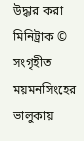উদ্ধার করা মিনিট্রাক © সংগৃহীত
ময়মনসিংহের ভালুকায়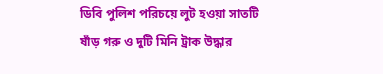ডিবি পুলিশ পরিচয়ে লুট হওয়া সাতটি ষাঁড় গরু ও দুটি মিনি ট্রাক উদ্ধার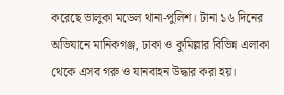করেছে ভালুকা মডেল থানা-পুলিশ। টানা ১৬ দিনের অভিযানে মানিকগঞ্জ, ঢাকা ও কুমিল্লার বিভিন্ন এলাকা থেকে এসব গরু ও যানবাহন উদ্ধার করা হয়।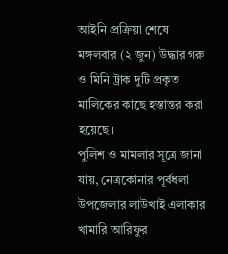আইনি প্রক্রিয়া শেষে মঙ্গলবার (২ জুন) উদ্ধার গরু ও মিনি ট্রাক দুটি প্রকৃত মালিকের কাছে হস্তান্তর করা হয়েছে।
পুলিশ ও মামলার সূত্রে জানা যায়, নেত্রকোনার পূর্বধলা উপজেলার লাউখাই এলাকার খামারি আরিফুর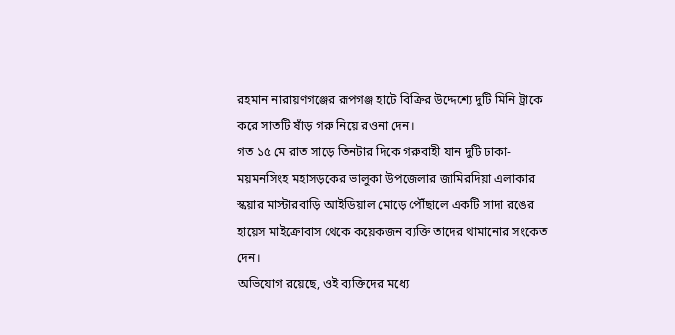রহমান নারায়ণগঞ্জের রূপগঞ্জ হাটে বিক্রির উদ্দেশ্যে দুটি মিনি ট্রাকে করে সাতটি ষাঁড় গরু নিয়ে রওনা দেন।
গত ১৫ মে রাত সাড়ে তিনটার দিকে গরুবাহী যান দুটি ঢাকা-ময়মনসিংহ মহাসড়কের ভালুকা উপজেলার জামিরদিয়া এলাকার স্কয়ার মাস্টারবাড়ি আইডিয়াল মোড়ে পৌঁছালে একটি সাদা রঙের হায়েস মাইক্রোবাস থেকে কয়েকজন ব্যক্তি তাদের থামানোর সংকেত দেন।
অভিযোগ রয়েছে, ওই ব্যক্তিদের মধ্যে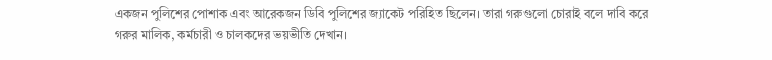একজন পুলিশের পোশাক এবং আরেকজন ডিবি পুলিশের জ্যাকেট পরিহিত ছিলেন। তারা গরুগুলো চোরাই বলে দাবি করে গরুর মালিক, কর্মচারী ও চালকদের ভয়ভীতি দেখান।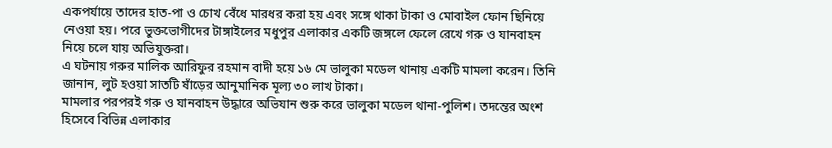একপর্যায়ে তাদের হাত-পা ও চোখ বেঁধে মারধর করা হয় এবং সঙ্গে থাকা টাকা ও মোবাইল ফোন ছিনিয়ে নেওয়া হয়। পরে ভুক্তভোগীদের টাঙ্গাইলের মধুপুর এলাকার একটি জঙ্গলে ফেলে রেখে গরু ও যানবাহন নিয়ে চলে যায় অভিযুক্তরা।
এ ঘটনায় গরুর মালিক আরিফুর রহমান বাদী হয়ে ১৬ মে ভালুকা মডেল থানায় একটি মামলা করেন। তিনি জানান, লুট হওয়া সাতটি ষাঁড়ের আনুমানিক মূল্য ৩০ লাখ টাকা।
মামলার পরপরই গরু ও যানবাহন উদ্ধারে অভিযান শুরু করে ভালুকা মডেল থানা-পুলিশ। তদন্তের অংশ হিসেবে বিভিন্ন এলাকার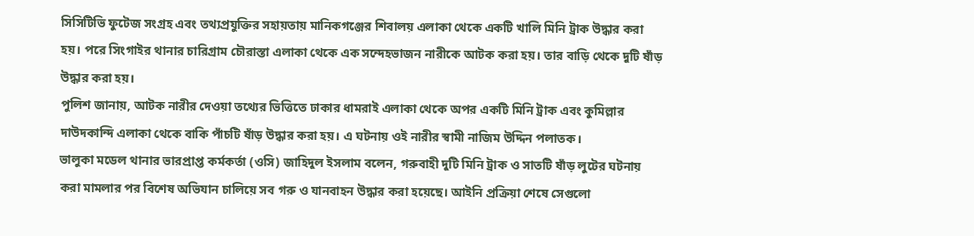সিসিটিভি ফুটেজ সংগ্রহ এবং তথ্যপ্রযুক্তির সহায়তায় মানিকগঞ্জের শিবালয় এলাকা থেকে একটি খালি মিনি ট্রাক উদ্ধার করা হয়। পরে সিংগাইর থানার চারিগ্রাম চৌরাস্তা এলাকা থেকে এক সন্দেহভাজন নারীকে আটক করা হয়। তার বাড়ি থেকে দুটি ষাঁড় উদ্ধার করা হয়।
পুলিশ জানায়, আটক নারীর দেওয়া তথ্যের ভিত্তিতে ঢাকার ধামরাই এলাকা থেকে অপর একটি মিনি ট্রাক এবং কুমিল্লার দাউদকান্দি এলাকা থেকে বাকি পাঁচটি ষাঁড় উদ্ধার করা হয়। এ ঘটনায় ওই নারীর স্বামী নাজিম উদ্দিন পলাতক।
ভালুকা মডেল থানার ভারপ্রাপ্ত কর্মকর্তা (ওসি) জাহিদুল ইসলাম বলেন, গরুবাহী দুটি মিনি ট্রাক ও সাতটি ষাঁড় লুটের ঘটনায় করা মামলার পর বিশেষ অভিযান চালিয়ে সব গরু ও যানবাহন উদ্ধার করা হয়েছে। আইনি প্রক্রিয়া শেষে সেগুলো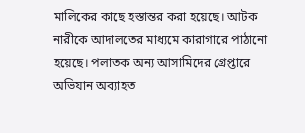মালিকের কাছে হস্তান্তর করা হয়েছে। আটক নারীকে আদালতের মাধ্যমে কারাগারে পাঠানো হয়েছে। পলাতক অন্য আসামিদের গ্রেপ্তারে অভিযান অব্যাহত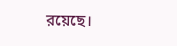রয়েছে।